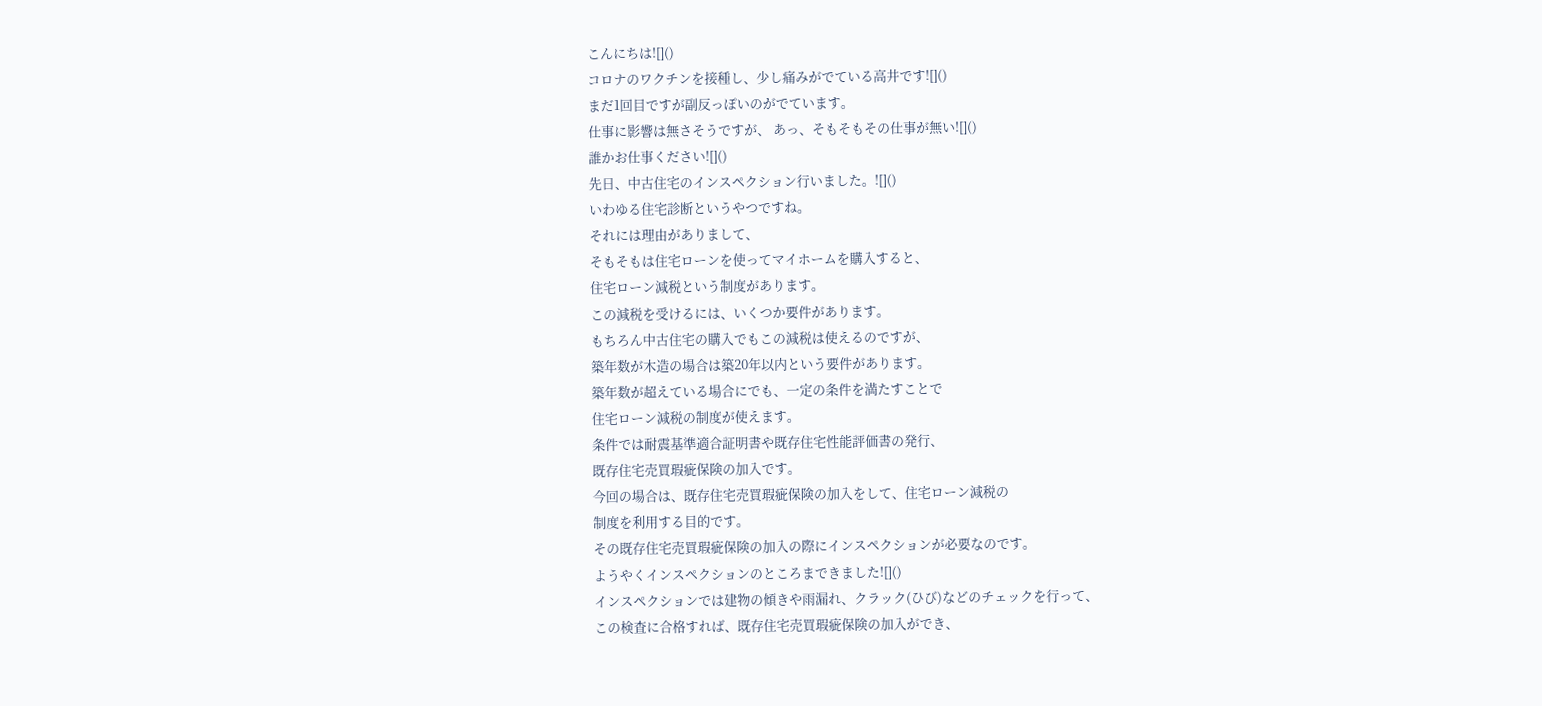こんにちは![]()
コロナのワクチンを接種し、少し痛みがでている高井です![]()
まだ1回目ですが副反っぽいのがでています。
仕事に影響は無さそうですが、 あっ、そもそもその仕事が無い![]()
誰かお仕事ください![]()
先日、中古住宅のインスペクション行いました。![]()
いわゆる住宅診断というやつですね。
それには理由がありまして、
そもそもは住宅ローンを使ってマイホームを購入すると、
住宅ローン減税という制度があります。
この減税を受けるには、いくつか要件があります。
もちろん中古住宅の購入でもこの減税は使えるのですが、
築年数が木造の場合は築20年以内という要件があります。
築年数が超えている場合にでも、一定の条件を満たすことで
住宅ローン減税の制度が使えます。
条件では耐震基準適合証明書や既存住宅性能評価書の発行、
既存住宅売買瑕疵保険の加入です。
今回の場合は、既存住宅売買瑕疵保険の加入をして、住宅ローン減税の
制度を利用する目的です。
その既存住宅売買瑕疵保険の加入の際にインスペクションが必要なのです。
ようやくインスペクションのところまできました![]()
インスペクションでは建物の傾きや雨漏れ、クラック(ひび)などのチェックを行って、
この検査に合格すれば、既存住宅売買瑕疵保険の加入ができ、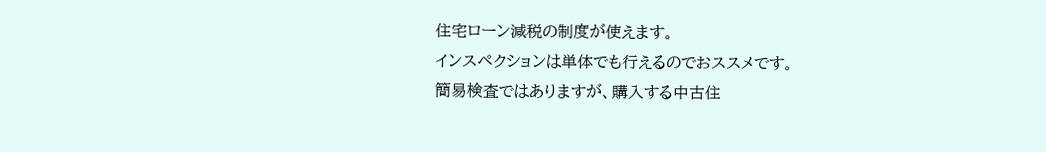住宅ローン減税の制度が使えます。
インスペクションは単体でも行えるのでおススメです。
簡易検査ではありますが、購入する中古住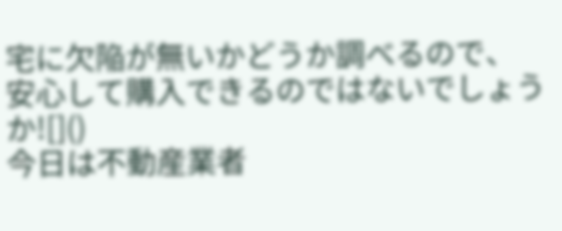宅に欠陥が無いかどうか調べるので、
安心して購入できるのではないでしょうか![]()
今日は不動産業者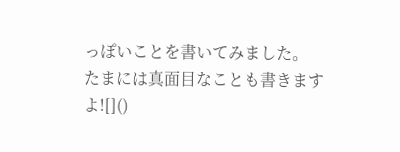っぽいことを書いてみました。
たまには真面目なことも書きますよ![]()